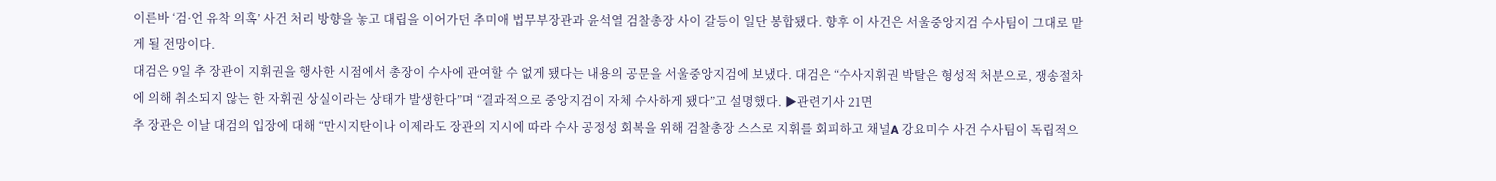이른바 ‘검·언 유착 의혹’ 사건 처리 방향을 놓고 대립을 이어가던 추미애 법무부장관과 윤석열 검찰총장 사이 갈등이 일단 봉합됐다. 향후 이 사건은 서울중앙지검 수사팀이 그대로 맡게 될 전망이다.
대검은 9일 추 장관이 지휘권을 행사한 시점에서 총장이 수사에 관여할 수 없게 됐다는 내용의 공문을 서울중앙지검에 보냈다. 대검은 “수사지휘권 박탈은 형성적 처분으로, 쟁송절차에 의해 취소되지 않는 한 자휘권 상실이라는 상태가 발생한다”며 “결과적으로 중앙지검이 자체 수사하게 됐다”고 설명했다. ▶관련기사 21면
추 장관은 이날 대검의 입장에 대해 “만시지탄이나 이제라도 장관의 지시에 따라 수사 공정성 회복을 위해 검찰총장 스스로 지휘를 회피하고 채널A 강요미수 사건 수사팀이 독립적으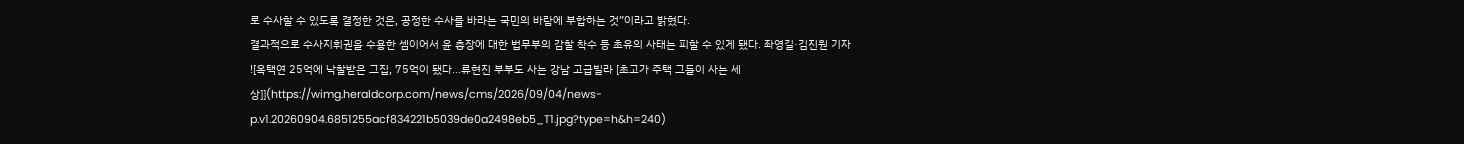로 수사할 수 있도록 결정한 것은, 공정한 수사를 바라는 국민의 바람에 부합하는 것”이라고 밝혔다.
결과적으로 수사지휘권을 수용한 셈이어서 윤 총장에 대한 법무부의 감찰 착수 등 초유의 사태는 피할 수 있게 됐다. 좌영길·김진원 기자
![옥택연 25억에 낙찰받은 그집, 75억이 됐다…류현진 부부도 사는 강남 고급빌라 [초고가 주택 그들이 사는 세상]](https://wimg.heraldcorp.com/news/cms/2026/09/04/news-p.v1.20260904.6851255acf834221b5039de0a2498eb5_T1.jpg?type=h&h=240)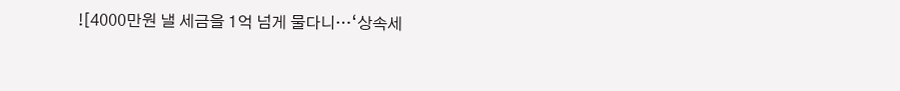![4000만원 낼 세금을 1억 넘게 물다니…‘상속세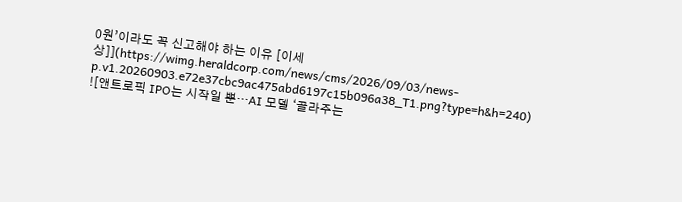0원’이라도 꼭 신고해야 하는 이유 [이세상]](https://wimg.heraldcorp.com/news/cms/2026/09/03/news-p.v1.20260903.e72e37cbc9ac475abd6197c15b096a38_T1.png?type=h&h=240)
![앤트로픽 IPO는 시작일 뿐…AI 모델 ‘골라주는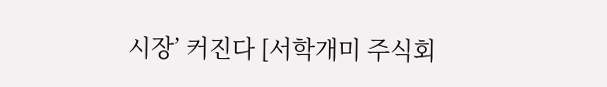시장’ 커진다 [서학개미 주식회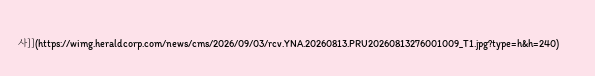사]](https://wimg.heraldcorp.com/news/cms/2026/09/03/rcv.YNA.20260813.PRU20260813276001009_T1.jpg?type=h&h=240)